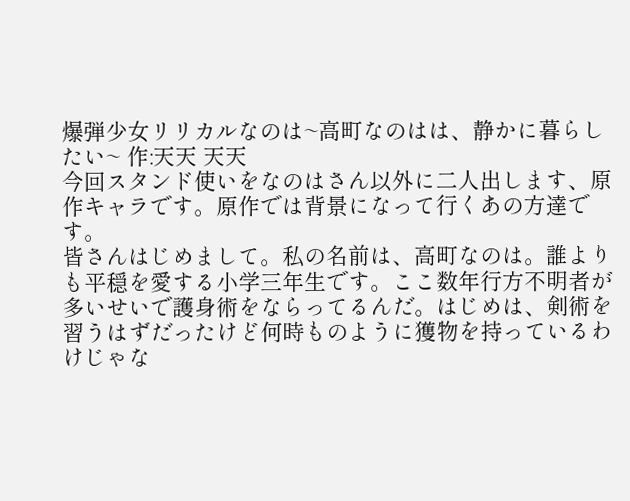爆弾少女リリカルなのは~高町なのはは、静かに暮らしたい~ 作:天天 天天
今回スタンド使いをなのはさん以外に二人出します、原作キャラです。原作では背景になって行くあの方達です。
皆さんはじめまして。私の名前は、高町なのは。誰よりも平穏を愛する小学三年生です。ここ数年行方不明者が多いせいで護身術をならってるんだ。はじめは、剣術を習うはずだったけど何時ものように獲物を持っているわけじゃな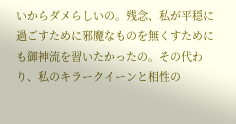いからダメらしいの。残念、私が平穏に過ごすために邪魔なものを無くすためにも御神流を習いたかったの。その代わり、私のキラークイーンと相性の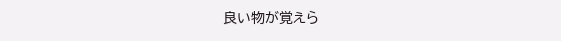良い物が覚えら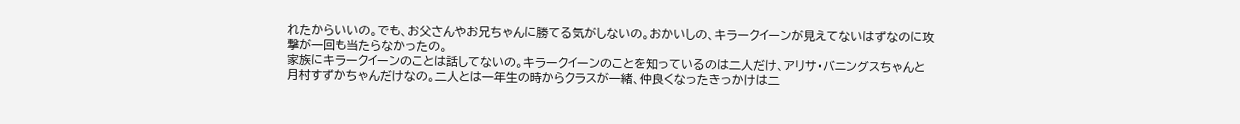れたからいいの。でも、お父さんやお兄ちゃんに勝てる気がしないの。おかいしの、キラークイーンが見えてないはずなのに攻撃が一回も当たらなかったの。
家族にキラークイーンのことは話してないの。キラークイーンのことを知っているのは二人だけ、アリサ・バニングスちゃんと月村すずかちゃんだけなの。二人とは一年生の時からクラスが一緒、仲良くなったきっかけは二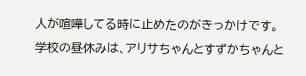人が喧嘩してる時に止めたのがきっかけです。
学校の昼休みは、アリサちゃんとすずかちゃんと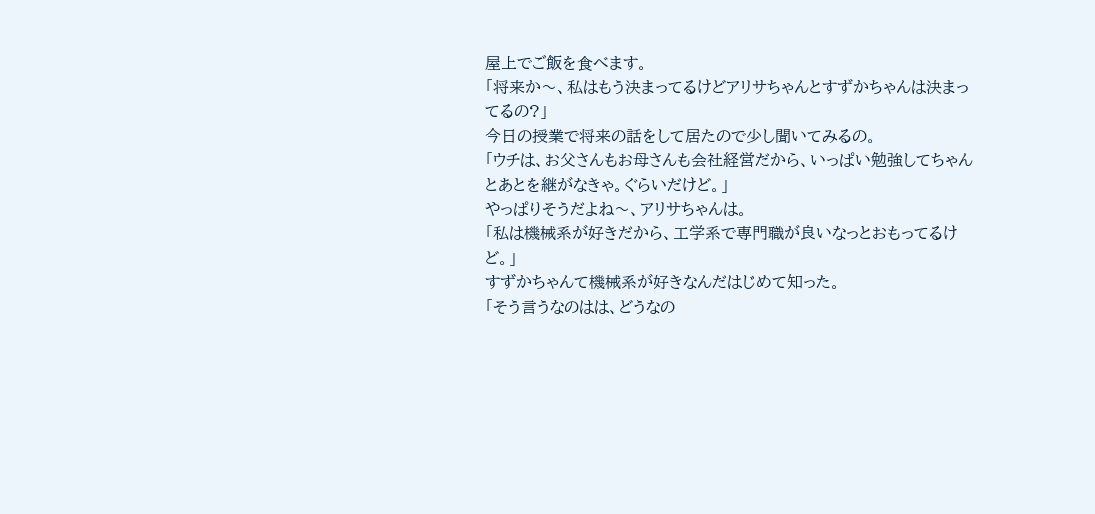屋上でご飯を食べます。
「将来か〜、私はもう決まってるけどアリサちゃんとすずかちゃんは決まってるの?」
今日の授業で将来の話をして居たので少し聞いてみるの。
「ウチは、お父さんもお母さんも会社経営だから、いっぱい勉強してちゃんとあとを継がなきゃ。ぐらいだけど。」
やっぱりそうだよね〜、アリサちゃんは。
「私は機械系が好きだから、工学系で専門職が良いなっとおもってるけど。」
すずかちゃんて機械系が好きなんだはじめて知った。
「そう言うなのはは、どうなの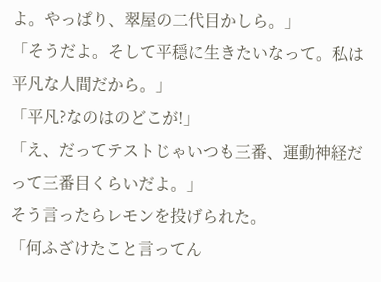よ。やっぱり、翠屋の二代目かしら。」
「そうだよ。そして平穏に生きたいなって。私は平凡な人間だから。」
「平凡?なのはのどこが!」
「え、だってテストじゃいつも三番、運動神経だって三番目くらいだよ。」
そう言ったらレモンを投げられた。
「何ふざけたこと言ってん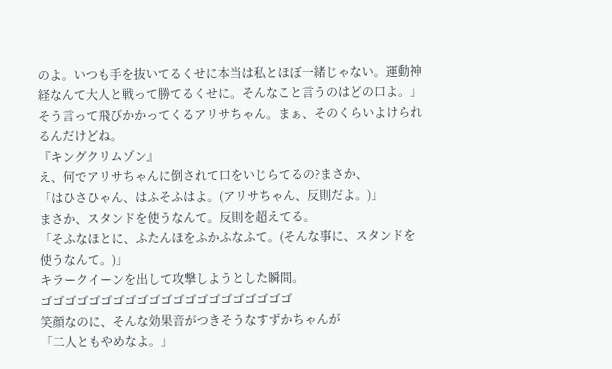のよ。いつも手を抜いてるくせに本当は私とほぼ一緒じゃない。運動神経なんて大人と戦って勝てるくせに。そんなこと言うのはどの口よ。」
そう言って飛びかかってくるアリサちゃん。まぁ、そのくらいよけられるんだけどね。
『キングクリムゾン』
え、何でアリサちゃんに倒されて口をいじらてるの?まさか、
「はひさひゃん、はふそふはよ。(アリサちゃん、反則だよ。)」
まさか、スタンドを使うなんて。反則を超えてる。
「そふなほとに、ふたんほをふかふなふて。(そんな事に、スタンドを使うなんて。)」
キラークイーンを出して攻撃しようとした瞬間。
ゴゴゴゴゴゴゴゴゴゴゴゴゴゴゴゴゴゴゴゴゴ
笑顔なのに、そんな効果音がつきそうなすずかちゃんが
「二人ともやめなよ。」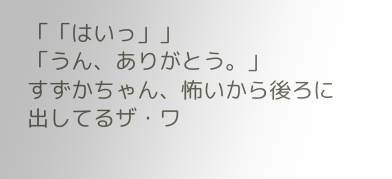「「はいっ」」
「うん、ありがとう。」
すずかちゃん、怖いから後ろに出してるザ・ワ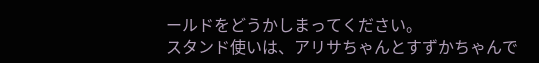ールドをどうかしまってください。
スタンド使いは、アリサちゃんとすずかちゃんで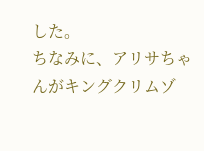した。
ちなみに、アリサちゃんがキングクリムゾ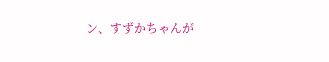ン、すずかちゃんが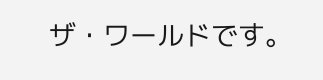ザ・ワールドです。